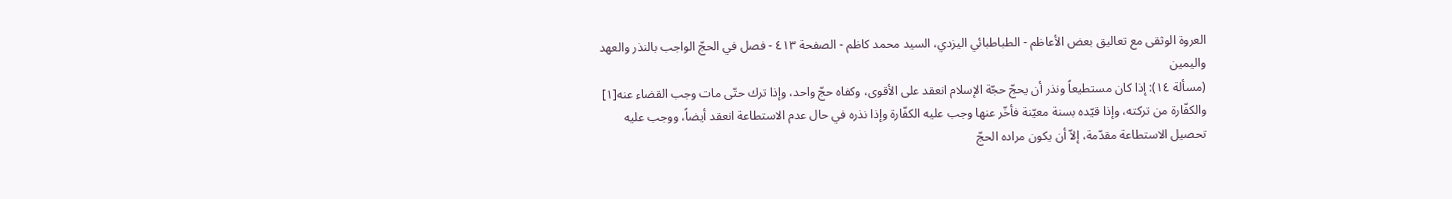العروة الوثقى مع تعاليق بعض الأعاظم - الطباطبائي اليزدي، السيد محمد كاظم - الصفحة ٤١٣ - فصل في الحجّ الواجب بالنذر والعهد واليمين
(مسألة ١٤): إذا كان مستطيعاً ونذر أن يحجّ حجّة الإسلام انعقد على الأقوى، وكفاه حجّ واحد، وإذا ترك حتّى مات وجب القضاء عنه[١] والكفّارة من تركته، وإذا قيّده بسنة معيّنة فأخّر عنها وجب عليه الكفّارة وإذا نذره في حال عدم الاستطاعة انعقد أيضاً، ووجب عليه تحصيل الاستطاعة مقدّمة، إلاّ أن يكون مراده الحجّ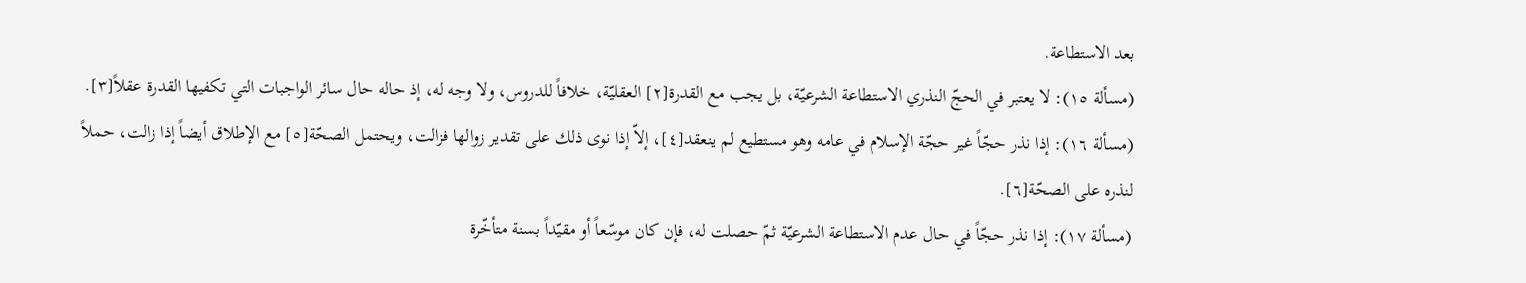بعد الاستطاعة.
(مسألة ١٥): لا يعتبر في الحجّ النذري الاستطاعة الشرعيّة، بل يجب مع القدرة[٢] العقليّة، خلافاً للدروس، ولا وجه له، إذ حاله حال سائر الواجبات التي تكفيها القدرة عقلاً[٣].
(مسألة ١٦): إذا نذر حجّاً غير حجّة الإسلام في عامه وهو مستطيع لم ينعقد[٤]، إلاّ إذا نوى ذلك على تقدير زوالها فزالت، ويحتمل الصحّة[٥] مع الإطلاق أيضاً إذا زالت، حملاً لنذره على الصحّة[٦].
(مسألة ١٧): إذا نذر حجّاً في حال عدم الاستطاعة الشرعيّة ثمّ حصلت له، فإن كان موسّعاً أو مقيّداً بسنة متأخّرة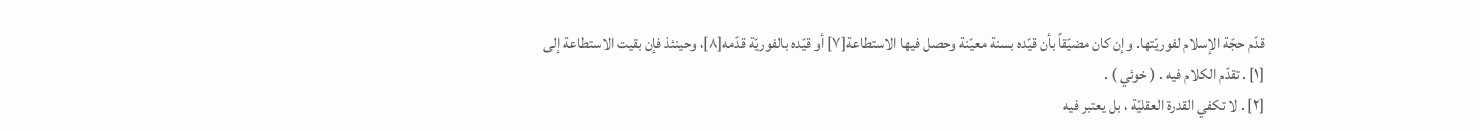قدّم حجّة الإسلام لفوريّتها. وإن كان مضيّقاً بأن قيّده بسنة معيّنة وحصل فيها الاستطاعة[٧] أو قيّده بالفوريّة قدّمه[٨]، وحينئذ فإن بقيت الاستطاعة إلى
[١] . تقدّم الكلام فيه . ( خوئي ) .
[٢] . لا تكفي القدرة العقليّة ، بل يعتبر فيه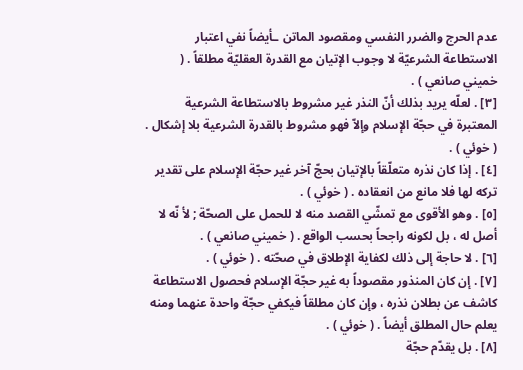عدم الحرج والضرر النفسي ومقصود الماتن ـأيضاً نفي اعتبار الاستطاعة الشرعيّة لا وجوب الإتيان مع القدرة العقليّة مطلقاً . ( خميني صانعي ) .
[٣] . لعلّه يريد بذلك أنّ النذر غير مشروط بالاستطاعة الشرعية المعتبرة في حجّة الإسلام وإلاّ فهو مشروط بالقدرة الشرعية بلا إشكال . ( خوئي ) .
[٤] . إذا كان نذره متعلّقاً بالإتيان بحجّ آخر غير حجّة الإسلام على تقدير تركه لها فلا مانع من انعقاده . ( خوئي ) .
[٥] . وهو الأقوى مع تمشّي القصد منه لا للحمل على الصحّة ; لأ نّه لا أصل له ، بل لكونه راجحاً بحسب الواقع . ( خميني صانعي ) .
[٦] . لا حاجة إلى ذلك لكفاية الإطلاق في صحّته . ( خوئي ) .
[٧] . إن كان المنذور مقصوداً به غير حجّة الإسلام فحصول الاستطاعة كاشف عن بطلان نذره ، وإن كان مطلقاً فيكفي حجّة واحدة عنهما ومنه يعلم حال المطلق أيضاً . ( خوئي ) .
[٨] . بل يقدّم حجّة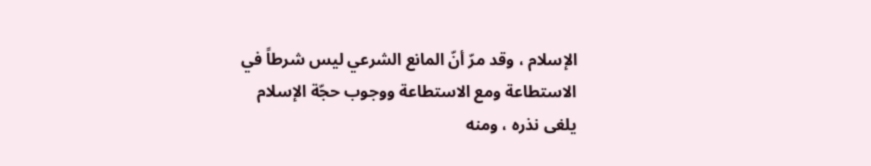الإسلام ، وقد مرّ أنّ المانع الشرعي ليس شرطاً في الاستطاعة ومع الاستطاعة ووجوب حجّة الإسلام يلغى نذره ، ومنه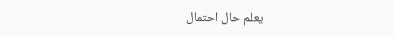يعلم حال احتمال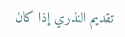تقديم النذري إذا كان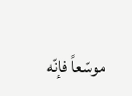موسّعاً فإنّه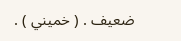ضعيف . ( خميني ) .